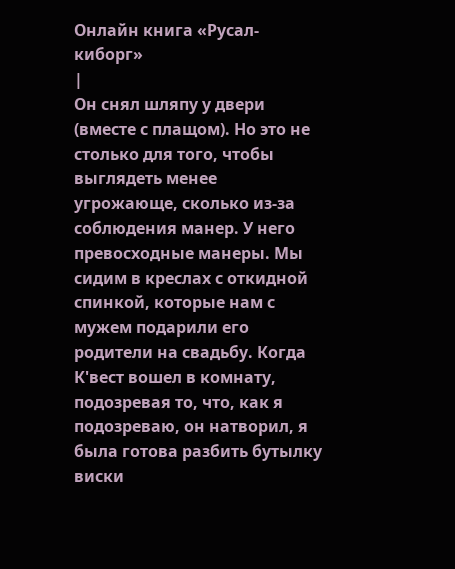Онлайн книга «Русал-киборг»
|
Он снял шляпу у двери (вместе с плащом). Но это не столько для того, чтобы выглядеть менее угрожающе, сколько из-за соблюдения манер. У него превосходные манеры. Мы сидим в креслах с откидной спинкой, которые нам с мужем подарили его родители на свадьбу. Когда К'вест вошел в комнату, подозревая то, что, как я подозреваю, он натворил, я была готова разбить бутылку виски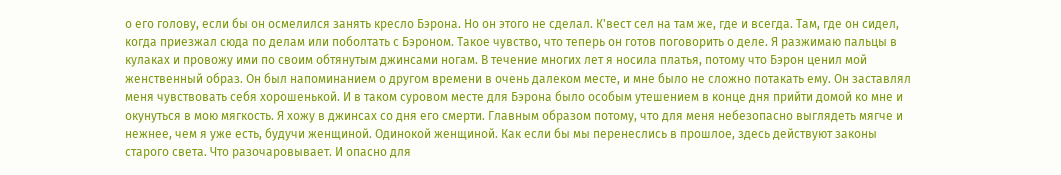о его голову, если бы он осмелился занять кресло Бэрона. Но он этого не сделал. К'вест сел на там же, где и всегда. Там, где он сидел, когда приезжал сюда по делам или поболтать с Бэроном. Такое чувство, что теперь он готов поговорить о деле. Я разжимаю пальцы в кулаках и провожу ими по своим обтянутым джинсами ногам. В течение многих лет я носила платья, потому что Бэрон ценил мой женственный образ. Он был напоминанием о другом времени в очень далеком месте, и мне было не сложно потакать ему. Он заставлял меня чувствовать себя хорошенькой. И в таком суровом месте для Бэрона было особым утешением в конце дня прийти домой ко мне и окунуться в мою мягкость. Я хожу в джинсах со дня его смерти. Главным образом потому, что для меня небезопасно выглядеть мягче и нежнее, чем я уже есть, будучи женщиной. Одинокой женщиной. Как если бы мы перенеслись в прошлое, здесь действуют законы старого света. Что разочаровывает. И опасно для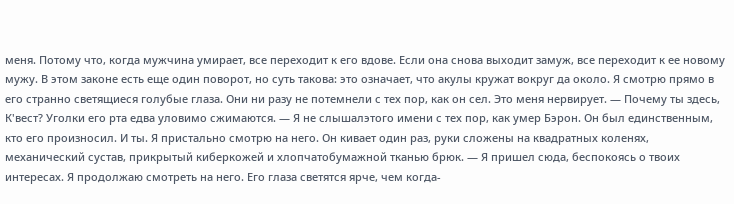меня. Потому что, когда мужчина умирает, все переходит к его вдове. Если она снова выходит замуж, все переходит к ее новому мужу. В этом законе есть еще один поворот, но суть такова: это означает, что акулы кружат вокруг да около. Я смотрю прямо в его странно светящиеся голубые глаза. Они ни разу не потемнели с тех пор, как он сел. Это меня нервирует. — Почему ты здесь, К'вест? Уголки его рта едва уловимо сжимаются. — Я не слышалэтого имени с тех пор, как умер Бэрон. Он был единственным, кто его произносил. И ты. Я пристально смотрю на него. Он кивает один раз, руки сложены на квадратных коленях, механический сустав, прикрытый киберкожей и хлопчатобумажной тканью брюк. — Я пришел сюда, беспокоясь о твоих интересах. Я продолжаю смотреть на него. Его глаза светятся ярче, чем когда-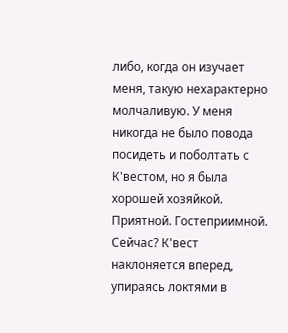либо, когда он изучает меня, такую нехарактерно молчаливую. У меня никогда не было повода посидеть и поболтать с К'вестом, но я была хорошей хозяйкой. Приятной. Гостеприимной. Сейчас? К'вест наклоняется вперед, упираясь локтями в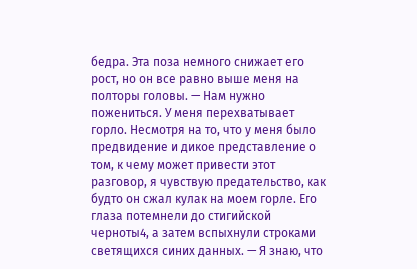бедра. Эта поза немного снижает его рост, но он все равно выше меня на полторы головы. — Нам нужно пожениться. У меня перехватывает горло. Несмотря на то, что у меня было предвидение и дикое представление о том, к чему может привести этот разговор, я чувствую предательство, как будто он сжал кулак на моем горле. Его глаза потемнели до стигийской черноты4, а затем вспыхнули строками светящихся синих данных. — Я знаю, что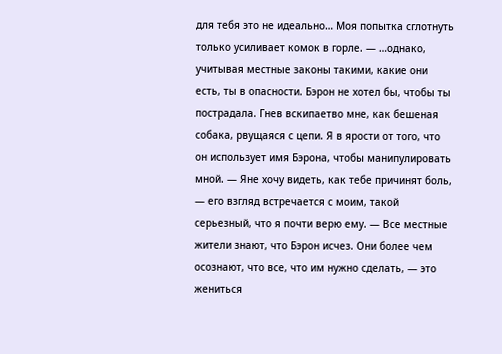для тебя это не идеально… Моя попытка сглотнуть только усиливает комок в горле. — …однако, учитывая местные законы такими, какие они есть, ты в опасности. Бэрон не хотел бы, чтобы ты пострадала. Гнев вскипаетво мне, как бешеная собака, рвущаяся с цепи. Я в ярости от того, что он использует имя Бэрона, чтобы манипулировать мной. — Яне хочу видеть, как тебе причинят боль, — его взгляд встречается с моим, такой серьезный, что я почти верю ему. — Все местные жители знают, что Бэрон исчез. Они более чем осознают, что все, что им нужно сделать, — это жениться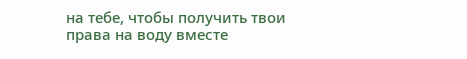на тебе, чтобы получить твои права на воду вместе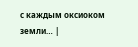с каждым оксиоком земли… |